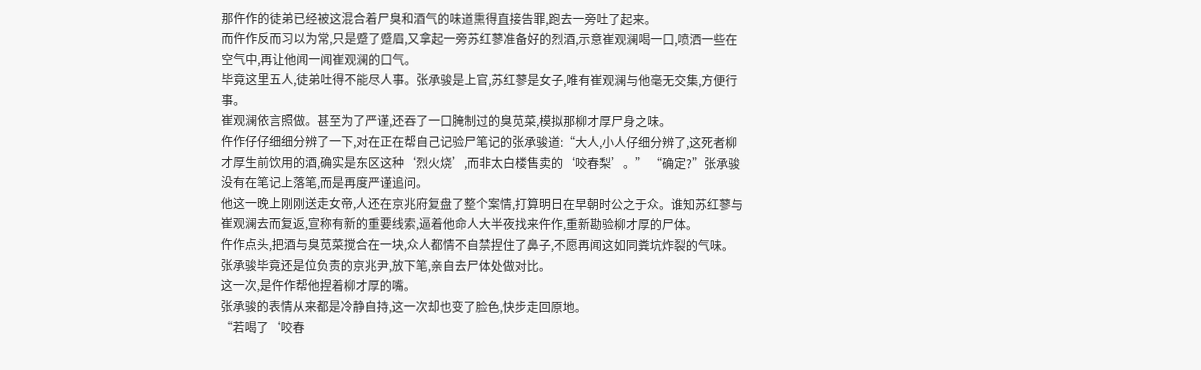那仵作的徒弟已经被这混合着尸臭和酒气的味道熏得直接告罪,跑去一旁吐了起来。
而仵作反而习以为常,只是蹙了蹙眉,又拿起一旁苏红蓼准备好的烈酒,示意崔观澜喝一口,喷洒一些在空气中,再让他闻一闻崔观澜的口气。
毕竟这里五人,徒弟吐得不能尽人事。张承骏是上官,苏红蓼是女子,唯有崔观澜与他毫无交集,方便行事。
崔观澜依言照做。甚至为了严谨,还吞了一口腌制过的臭苋菜,模拟那柳才厚尸身之味。
仵作仔仔细细分辨了一下,对在正在帮自己记验尸笔记的张承骏道:“大人,小人仔细分辨了,这死者柳才厚生前饮用的酒,确实是东区这种‘烈火烧’,而非太白楼售卖的‘咬春梨’。” “确定?”张承骏没有在笔记上落笔,而是再度严谨追问。
他这一晚上刚刚送走女帝,人还在京兆府复盘了整个案情,打算明日在早朝时公之于众。谁知苏红蓼与崔观澜去而复返,宣称有新的重要线索,逼着他命人大半夜找来仵作,重新勘验柳才厚的尸体。
仵作点头,把酒与臭苋菜搅合在一块,众人都情不自禁捏住了鼻子,不愿再闻这如同粪坑炸裂的气味。
张承骏毕竟还是位负责的京兆尹,放下笔,亲自去尸体处做对比。
这一次,是仵作帮他捏着柳才厚的嘴。
张承骏的表情从来都是冷静自持,这一次却也变了脸色,快步走回原地。
“若喝了‘咬春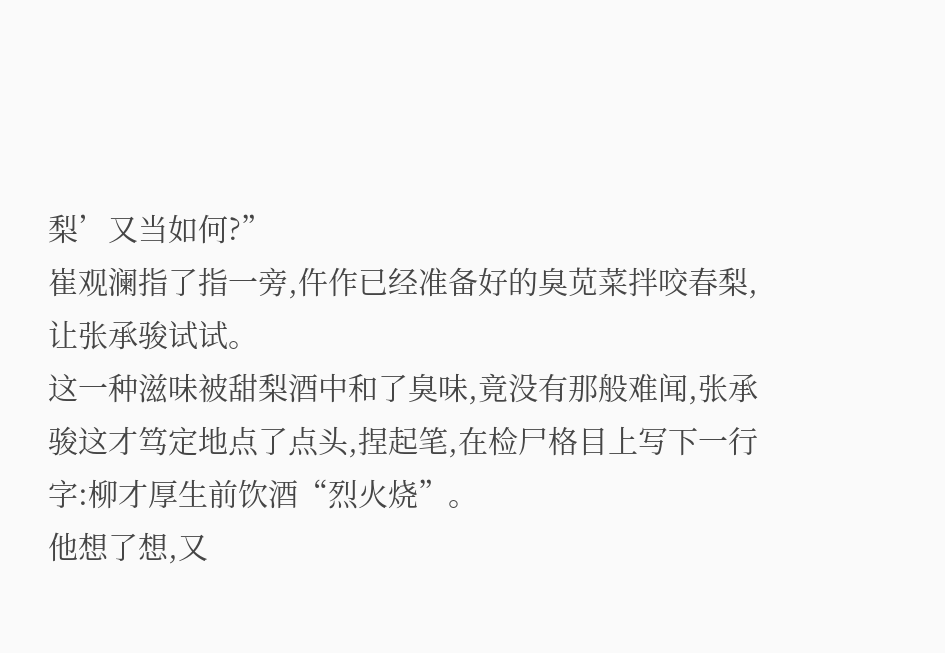梨’又当如何?”
崔观澜指了指一旁,仵作已经准备好的臭苋菜拌咬春梨,让张承骏试试。
这一种滋味被甜梨酒中和了臭味,竟没有那般难闻,张承骏这才笃定地点了点头,捏起笔,在检尸格目上写下一行字:柳才厚生前饮酒“烈火烧”。
他想了想,又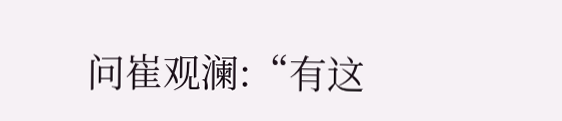问崔观澜:“有这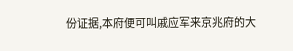份证据,本府便可叫戚应军来京兆府的大